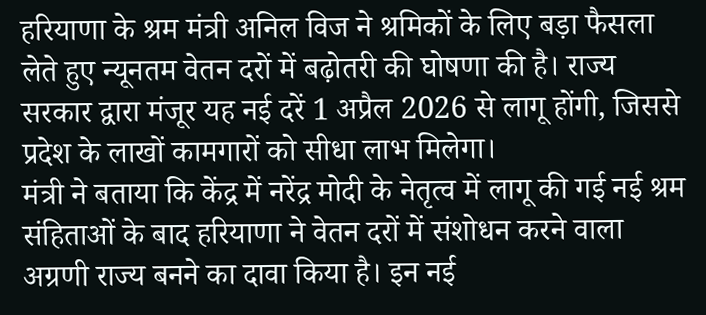हरियाणा के श्रम मंत्री अनिल विज ने श्रमिकों के लिए बड़ा फैसला लेते हुए न्यूनतम वेतन दरों में बढ़ोतरी की घोषणा की है। राज्य सरकार द्वारा मंजूर यह नई दरें 1 अप्रैल 2026 से लागू होंगी, जिससे प्रदेश के लाखों कामगारों को सीधा लाभ मिलेगा।
मंत्री ने बताया कि केंद्र में नरेंद्र मोदी के नेतृत्व में लागू की गई नई श्रम संहिताओं के बाद हरियाणा ने वेतन दरों में संशोधन करने वाला अग्रणी राज्य बनने का दावा किया है। इन नई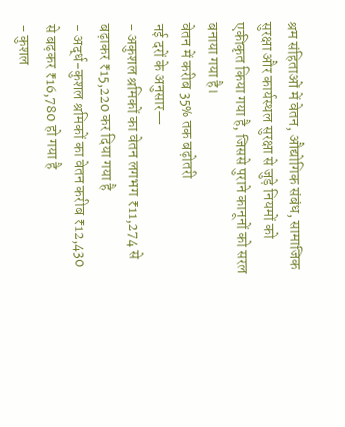श्रम संहिताओं में वेतन, औद्योगिक संबंध, सामाजिक सुरक्षा और कार्यस्थल सुरक्षा से जुड़े नियमों को एकीकृत किया गया है, जिससे पुराने कानूनों को सरल बनाया गया है।
वेतन में करीब 35% तक बढ़ोतरी
नई दरों के अनुसार—
- अकुशल श्रमिकों का वेतन लगभग ₹11,274 से बढ़ाकर ₹15,220 कर दिया गया है
- अर्द्ध-कुशल श्रमिकों का वेतन करीब ₹12,430 से बढ़कर ₹16,780 हो गया है
- कुशल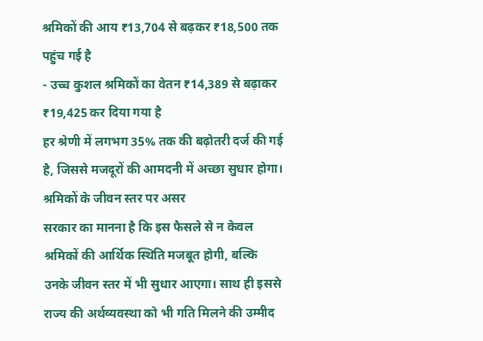श्रमिकों की आय ₹13,704 से बढ़कर ₹18,500 तक पहुंच गई है
- उच्च कुशल श्रमिकों का वेतन ₹14,389 से बढ़ाकर ₹19,425 कर दिया गया है
हर श्रेणी में लगभग 35% तक की बढ़ोतरी दर्ज की गई है, जिससे मजदूरों की आमदनी में अच्छा सुधार होगा।
श्रमिकों के जीवन स्तर पर असर
सरकार का मानना है कि इस फैसले से न केवल श्रमिकों की आर्थिक स्थिति मजबूत होगी, बल्कि उनके जीवन स्तर में भी सुधार आएगा। साथ ही इससे राज्य की अर्थव्यवस्था को भी गति मिलने की उम्मीद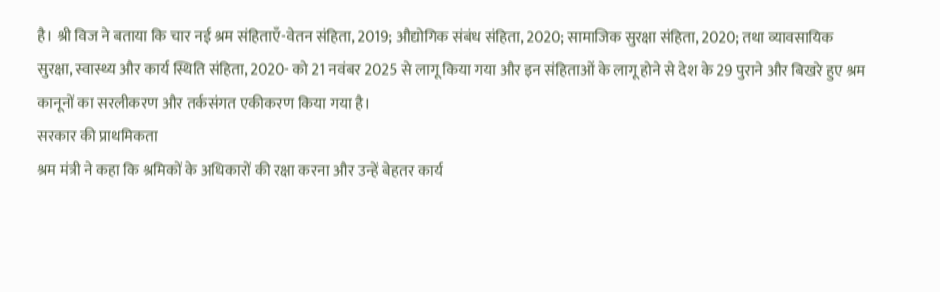है। श्री विज ने बताया कि चार नई श्रम संहिताएँ-वेतन संहिता, 2019; औद्योगिक संबंध संहिता, 2020; सामाजिक सुरक्षा संहिता, 2020; तथा व्यावसायिक सुरक्षा, स्वास्थ्य और कार्य स्थिति संहिता, 2020- को 21 नवंबर 2025 से लागू किया गया और इन संहिताओं के लागू होने से देश के 29 पुराने और बिखरे हुए श्रम कानूनों का सरलीकरण और तर्कसंगत एकीकरण किया गया है।
सरकार की प्राथमिकता
श्रम मंत्री ने कहा कि श्रमिकों के अधिकारों की रक्षा करना और उन्हें बेहतर कार्य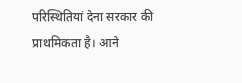परिस्थितियां देना सरकार की प्राथमिकता है। आने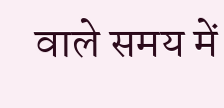वाले समय में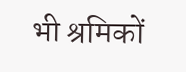भी श्रमिकों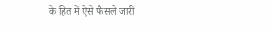के हित में ऐसे फैसले जारी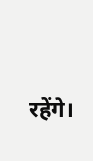रहेंगे।